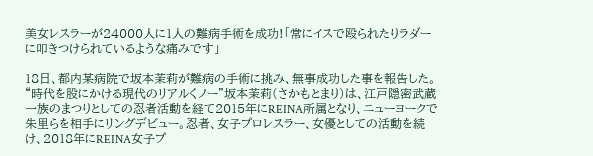美女レスラーが24000人に1人の難病手術を成功!「常にイスで殴られたりラダーに叩きつけられているような痛みです」

18日、都内某病院で坂本茉莉が難病の手術に挑み、無事成功した事を報告した。
“時代を股にかける現代のリアルくノー”坂本茉莉(さかもとまり)は、江戸隠密武蔵一族のまつりとしての忍者活動を経て2015年にREINA所属となり、ニューヨークで朱里らを相手にリングデビュー。忍者、女子プロレスラー、女優としての活動を続け、2018年にREINA女子プ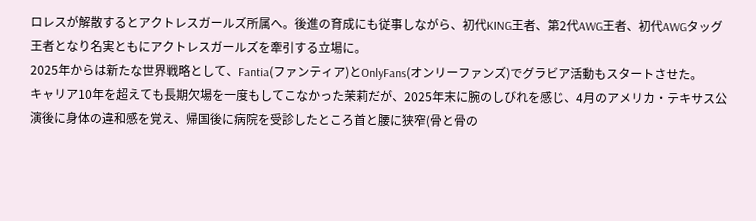ロレスが解散するとアクトレスガールズ所属へ。後進の育成にも従事しながら、初代KING王者、第2代AWG王者、初代AWGタッグ王者となり名実ともにアクトレスガールズを牽引する立場に。
2025年からは新たな世界戦略として、Fantia(ファンティア)とOnlyFans(オンリーファンズ)でグラビア活動もスタートさせた。
キャリア10年を超えても長期欠場を一度もしてこなかった茉莉だが、2025年末に腕のしびれを感じ、4月のアメリカ・テキサス公演後に身体の違和感を覚え、帰国後に病院を受診したところ首と腰に狭窄(骨と骨の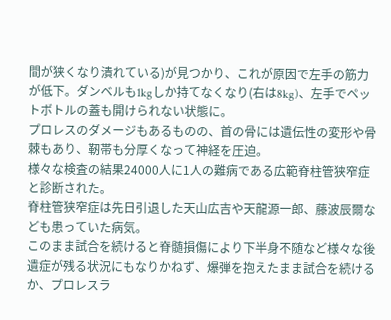間が狭くなり潰れている)が見つかり、これが原因で左手の筋力が低下。ダンベルも1kgしか持てなくなり(右は8kg)、左手でペットボトルの蓋も開けられない状態に。
プロレスのダメージもあるものの、首の骨には遺伝性の変形や骨棘もあり、靭帯も分厚くなって神経を圧迫。
様々な検査の結果24000人に1人の難病である広範脊柱管狭窄症と診断された。
脊柱管狭窄症は先日引退した天山広吉や天龍源一郎、藤波辰爾なども患っていた病気。
このまま試合を続けると脊髄損傷により下半身不随など様々な後遺症が残る状況にもなりかねず、爆弾を抱えたまま試合を続けるか、プロレスラ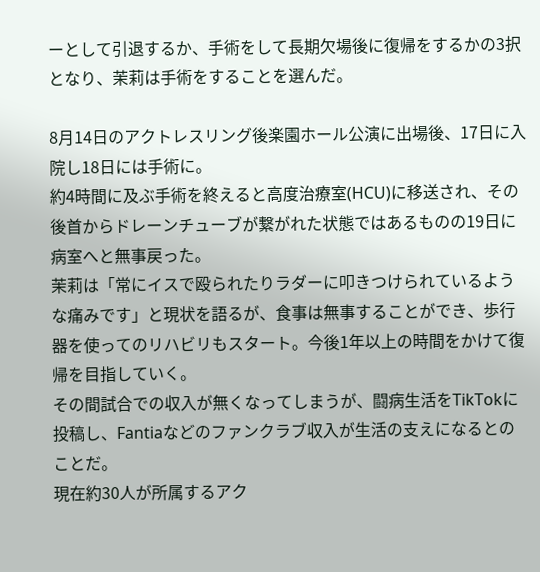ーとして引退するか、手術をして長期欠場後に復帰をするかの3択となり、茉莉は手術をすることを選んだ。

8月14日のアクトレスリング後楽園ホール公演に出場後、17日に入院し18日には手術に。
約4時間に及ぶ手術を終えると高度治療室(HCU)に移送され、その後首からドレーンチューブが繋がれた状態ではあるものの19日に病室へと無事戻った。
茉莉は「常にイスで殴られたりラダーに叩きつけられているような痛みです」と現状を語るが、食事は無事することができ、歩行器を使ってのリハビリもスタート。今後1年以上の時間をかけて復帰を目指していく。
その間試合での収入が無くなってしまうが、闘病生活をTikTokに投稿し、Fantiaなどのファンクラブ収入が生活の支えになるとのことだ。
現在約30人が所属するアク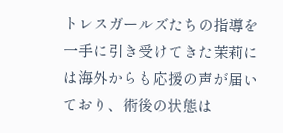トレスガールズたちの指導を一手に引き受けてきた茉莉には海外からも応援の声が届いており、術後の状態は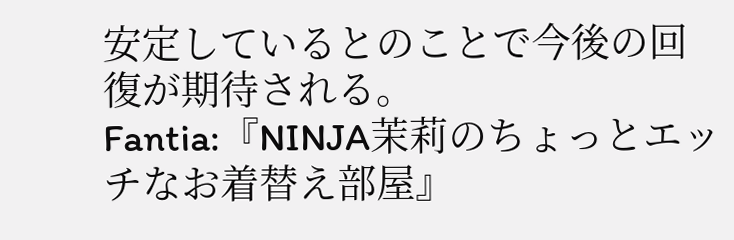安定しているとのことで今後の回復が期待される。
Fantia:『NINJA茉莉のちょっとエッチなお着替え部屋』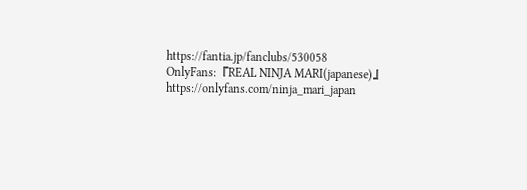https://fantia.jp/fanclubs/530058
OnlyFans:『REAL NINJA MARI(japanese)』
https://onlyfans.com/ninja_mari_japan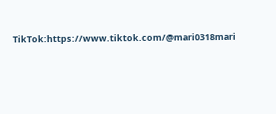TikTok:https://www.tiktok.com/@mari0318mari